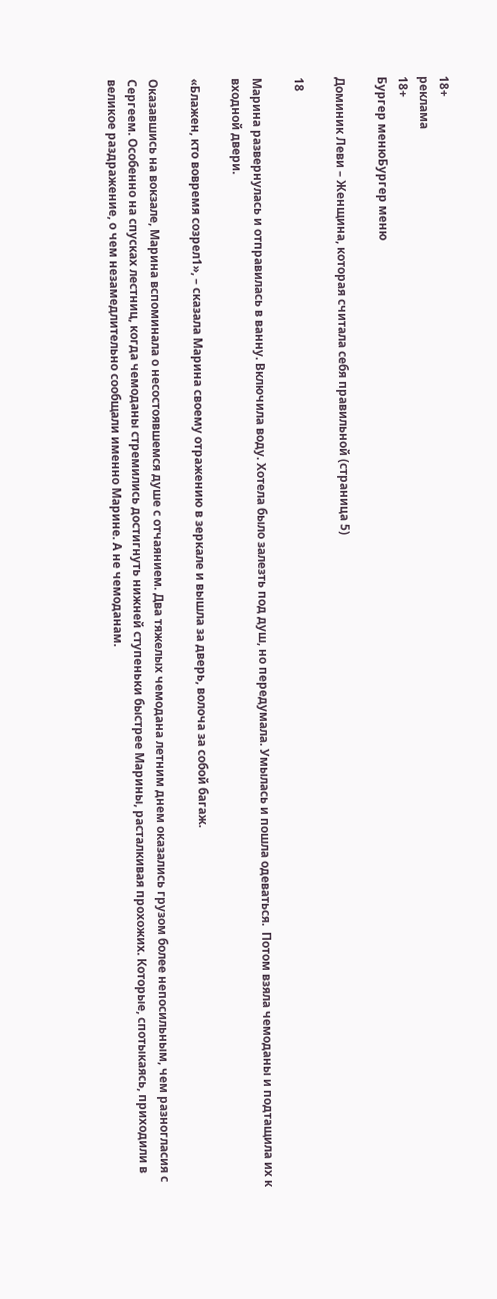18+
реклама
18+
Бургер менюБургер меню

Доминик Леви – Женщина, которая считала себя правильной (страница 5)

18

Марина развернулась и отправилась в ванну. Включила воду. Хотела было залезть под душ, но передумала. Умылась и пошла одеваться.  Потом взяла чемоданы и подтащила их к входной двери.

«Блажен, кто вовремя созрел1», – сказала Марина своему отражению в зеркале и вышла за дверь, волоча за собой багаж.

Оказавшись на вокзале, Марина вспоминала о несостоявшемся душе с отчаянием. Два тяжелых чемодана летним днем оказались грузом более непосильным, чем разногласия с Сергеем. Особенно на спусках лестниц, когда чемоданы стремились достигнуть нижней ступеньки быстрее Марины, расталкивая прохожих. Которые, спотыкаясь, приходили в великое раздражение, о чем незамедлительно сообщали именно Марине. А не чемоданам.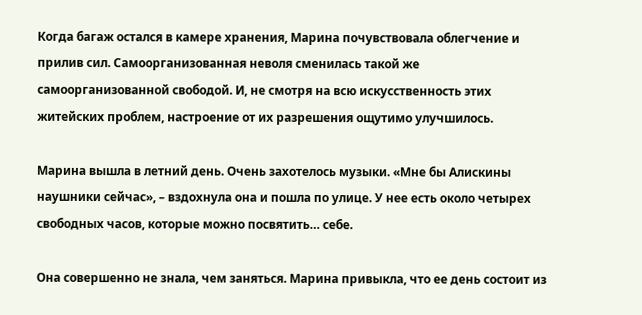Когда багаж остался в камере хранения, Марина почувствовала облегчение и прилив сил. Самоорганизованная неволя сменилась такой же самоорганизованной свободой. И, не смотря на всю искусственность этих житейских проблем, настроение от их разрешения ощутимо улучшилось.

Марина вышла в летний день. Очень захотелось музыки. «Мне бы Алискины наушники сейчас», – вздохнула она и пошла по улице. У нее есть около четырех свободных часов, которые можно посвятить… себе.

Она совершенно не знала, чем заняться. Марина привыкла, что ее день состоит из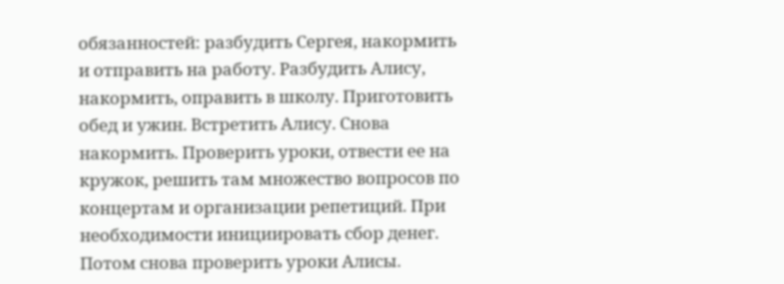обязанностей: разбудить Сергея, накормить и отправить на работу. Разбудить Алису, накормить, оправить в школу. Приготовить обед и ужин. Встретить Алису. Снова накормить. Проверить уроки, отвести ее на кружок, решить там множество вопросов по концертам и организации репетиций. При необходимости инициировать сбор денег. Потом снова проверить уроки Алисы.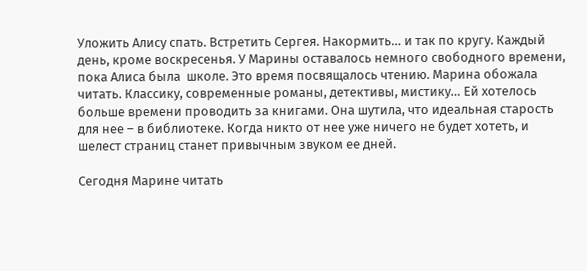Уложить Алису спать. Встретить Сергея. Накормить… и так по кругу. Каждый день, кроме воскресенья. У Марины оставалось немного свободного времени, пока Алиса была  школе. Это время посвящалось чтению. Марина обожала читать. Классику, современные романы, детективы, мистику… Ей хотелось больше времени проводить за книгами. Она шутила, что идеальная старость для нее – в библиотеке. Когда никто от нее уже ничего не будет хотеть, и шелест страниц станет привычным звуком ее дней.

Сегодня Марине читать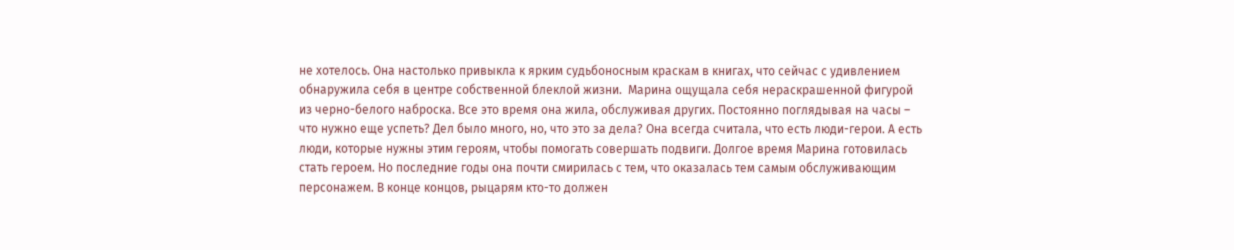не хотелось. Она настолько привыкла к ярким судьбоносным краскам в книгах, что сейчас с удивлением обнаружила себя в центре собственной блеклой жизни.  Марина ощущала себя нераскрашенной фигурой из черно-белого наброска. Все это время она жила, обслуживая других. Постоянно поглядывая на часы – что нужно еще успеть? Дел было много, но, что это за дела? Она всегда считала, что есть люди-герои. А есть люди, которые нужны этим героям, чтобы помогать совершать подвиги. Долгое время Марина готовилась стать героем. Но последние годы она почти смирилась с тем, что оказалась тем самым обслуживающим персонажем. В конце концов, рыцарям кто-то должен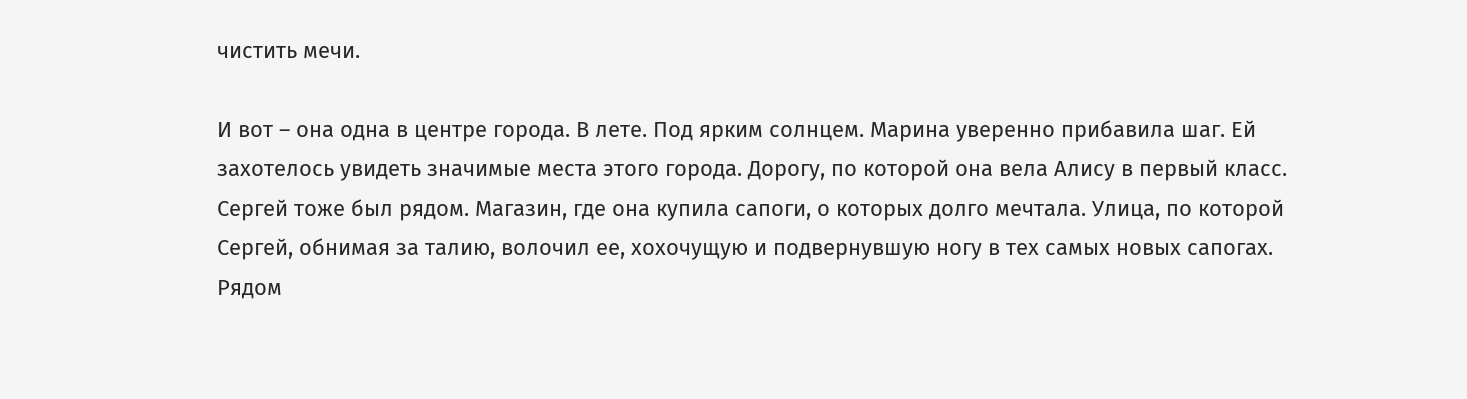чистить мечи.

И вот – она одна в центре города. В лете. Под ярким солнцем. Марина уверенно прибавила шаг. Ей захотелось увидеть значимые места этого города. Дорогу, по которой она вела Алису в первый класс. Сергей тоже был рядом. Магазин, где она купила сапоги, о которых долго мечтала. Улица, по которой Сергей, обнимая за талию, волочил ее, хохочущую и подвернувшую ногу в тех самых новых сапогах. Рядом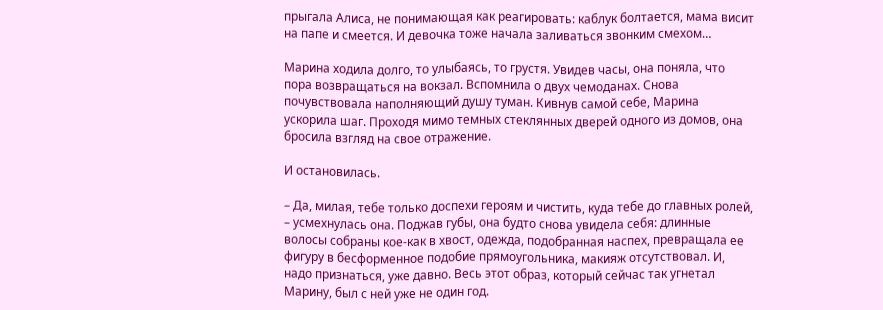прыгала Алиса, не понимающая как реагировать: каблук болтается, мама висит на папе и смеется. И девочка тоже начала заливаться звонким смехом…

Марина ходила долго, то улыбаясь, то грустя. Увидев часы, она поняла, что пора возвращаться на вокзал. Вспомнила о двух чемоданах. Снова почувствовала наполняющий душу туман. Кивнув самой себе, Марина ускорила шаг. Проходя мимо темных стеклянных дверей одного из домов, она бросила взгляд на свое отражение.

И остановилась.

– Да, милая, тебе только доспехи героям и чистить, куда тебе до главных ролей, – усмехнулась она. Поджав губы, она будто снова увидела себя: длинные волосы собраны кое-как в хвост, одежда, подобранная наспех, превращала ее фигуру в бесформенное подобие прямоугольника, макияж отсутствовал. И, надо признаться, уже давно. Весь этот образ, который сейчас так угнетал Марину, был с ней уже не один год.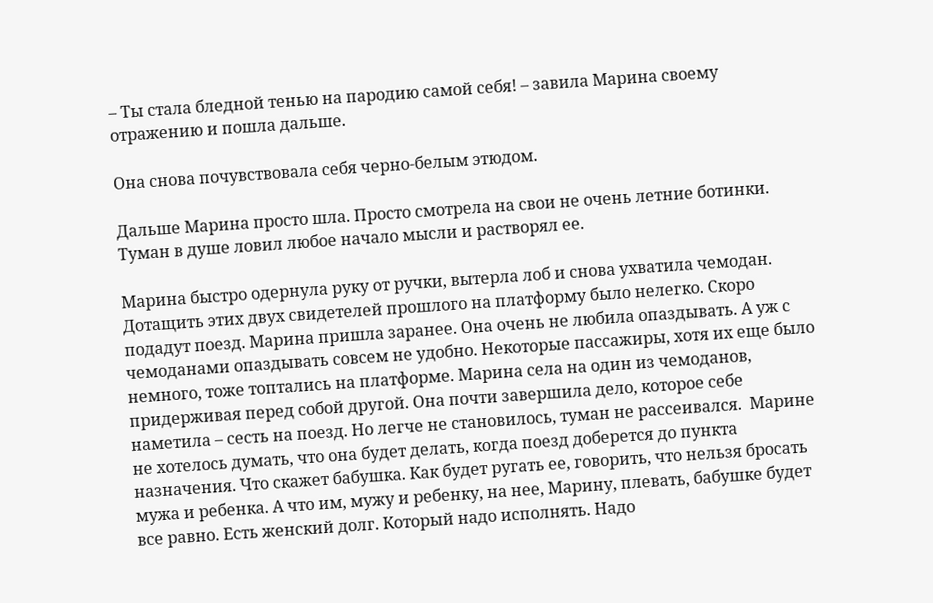– Ты стала бледной тенью на пародию самой себя! – завила Марина своему отражению и пошла дальше.

Она снова почувствовала себя черно-белым этюдом.

Дальше Марина просто шла. Просто смотрела на свои не очень летние ботинки. Туман в душе ловил любое начало мысли и растворял ее.

Марина быстро одернула руку от ручки, вытерла лоб и снова ухватила чемодан. Дотащить этих двух свидетелей прошлого на платформу было нелегко. Скоро подадут поезд. Марина пришла заранее. Она очень не любила опаздывать. А уж с чемоданами опаздывать совсем не удобно. Некоторые пассажиры, хотя их еще было немного, тоже топтались на платформе. Марина села на один из чемоданов, придерживая перед собой другой. Она почти завершила дело, которое себе наметила – сесть на поезд. Но легче не становилось, туман не рассеивался.  Марине не хотелось думать, что она будет делать, когда поезд доберется до пункта назначения. Что скажет бабушка. Как будет ругать ее, говорить, что нельзя бросать мужа и ребенка. А что им, мужу и ребенку, на нее, Марину, плевать, бабушке будет все равно. Есть женский долг. Который надо исполнять. Надо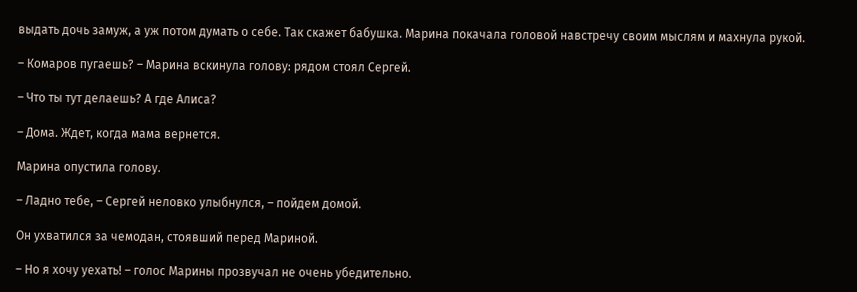выдать дочь замуж, а уж потом думать о себе. Так скажет бабушка. Марина покачала головой навстречу своим мыслям и махнула рукой.

– Комаров пугаешь? – Марина вскинула голову: рядом стоял Сергей.

– Что ты тут делаешь? А где Алиса?

– Дома. Ждет, когда мама вернется.

Марина опустила голову.

– Ладно тебе, – Сергей неловко улыбнулся, – пойдем домой.

Он ухватился за чемодан, стоявший перед Мариной.

– Но я хочу уехать! – голос Марины прозвучал не очень убедительно.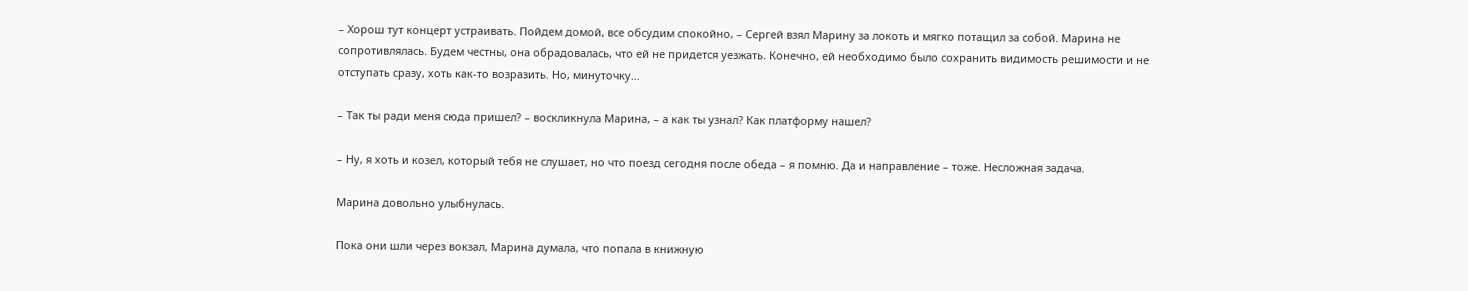– Хорош тут концерт устраивать. Пойдем домой, все обсудим спокойно, – Сергей взял Марину за локоть и мягко потащил за собой. Марина не сопротивлялась. Будем честны, она обрадовалась, что ей не придется уезжать. Конечно, ей необходимо было сохранить видимость решимости и не отступать сразу, хоть как-то возразить. Но, минуточку…

– Так ты ради меня сюда пришел? – воскликнула Марина, – а как ты узнал? Как платформу нашел?

– Ну, я хоть и козел, который тебя не слушает, но что поезд сегодня после обеда – я помню. Да и направление – тоже. Несложная задача.

Марина довольно улыбнулась.

Пока они шли через вокзал, Марина думала, что попала в книжную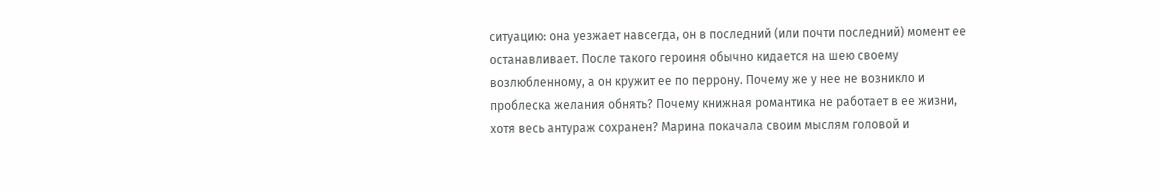ситуацию: она уезжает навсегда, он в последний (или почти последний) момент ее останавливает. После такого героиня обычно кидается на шею своему возлюбленному, а он кружит ее по перрону. Почему же у нее не возникло и проблеска желания обнять? Почему книжная романтика не работает в ее жизни, хотя весь антураж сохранен? Марина покачала своим мыслям головой и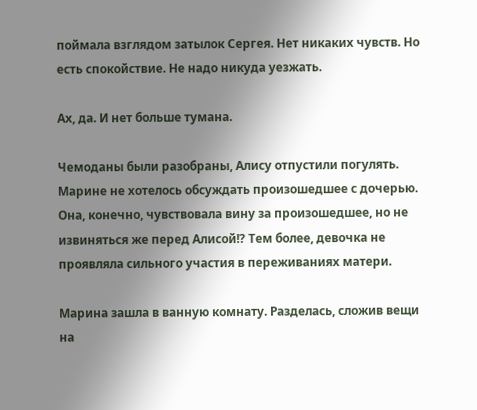поймала взглядом затылок Сергея. Нет никаких чувств. Но есть спокойствие. Не надо никуда уезжать.

Ах, да. И нет больше тумана.

Чемоданы были разобраны, Алису отпустили погулять. Марине не хотелось обсуждать произошедшее с дочерью. Она, конечно, чувствовала вину за произошедшее, но не извиняться же перед Алисой!? Тем более, девочка не проявляла сильного участия в переживаниях матери.

Марина зашла в ванную комнату. Разделась, сложив вещи на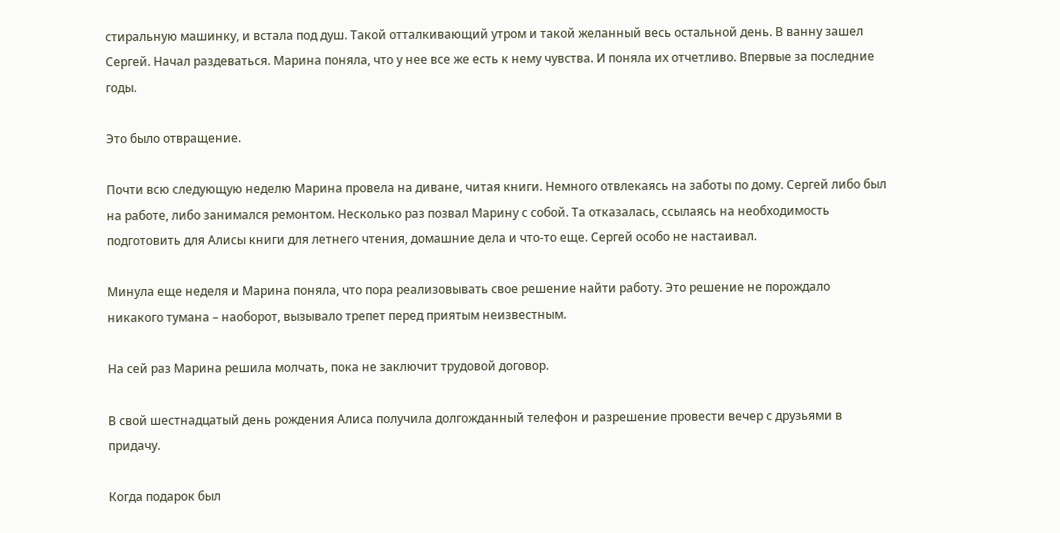стиральную машинку, и встала под душ. Такой отталкивающий утром и такой желанный весь остальной день. В ванну зашел Сергей. Начал раздеваться. Марина поняла, что у нее все же есть к нему чувства. И поняла их отчетливо. Впервые за последние годы.

Это было отвращение.

Почти всю следующую неделю Марина провела на диване, читая книги. Немного отвлекаясь на заботы по дому. Сергей либо был на работе, либо занимался ремонтом. Несколько раз позвал Марину с собой. Та отказалась, ссылаясь на необходимость подготовить для Алисы книги для летнего чтения, домашние дела и что-то еще. Сергей особо не настаивал.

Минула еще неделя и Марина поняла, что пора реализовывать свое решение найти работу. Это решение не порождало никакого тумана – наоборот, вызывало трепет перед приятым неизвестным.

На сей раз Марина решила молчать, пока не заключит трудовой договор.

В свой шестнадцатый день рождения Алиса получила долгожданный телефон и разрешение провести вечер с друзьями в придачу.

Когда подарок был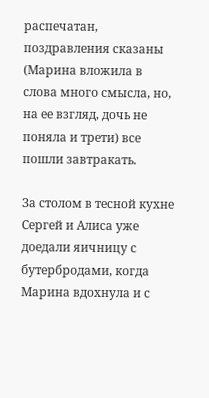распечатан, поздравления сказаны (Марина вложила в слова много смысла, но, на ее взгляд, дочь не поняла и трети) все пошли завтракать.

За столом в тесной кухне Сергей и Алиса уже доедали яичницу с бутербродами, когда Марина вдохнула и с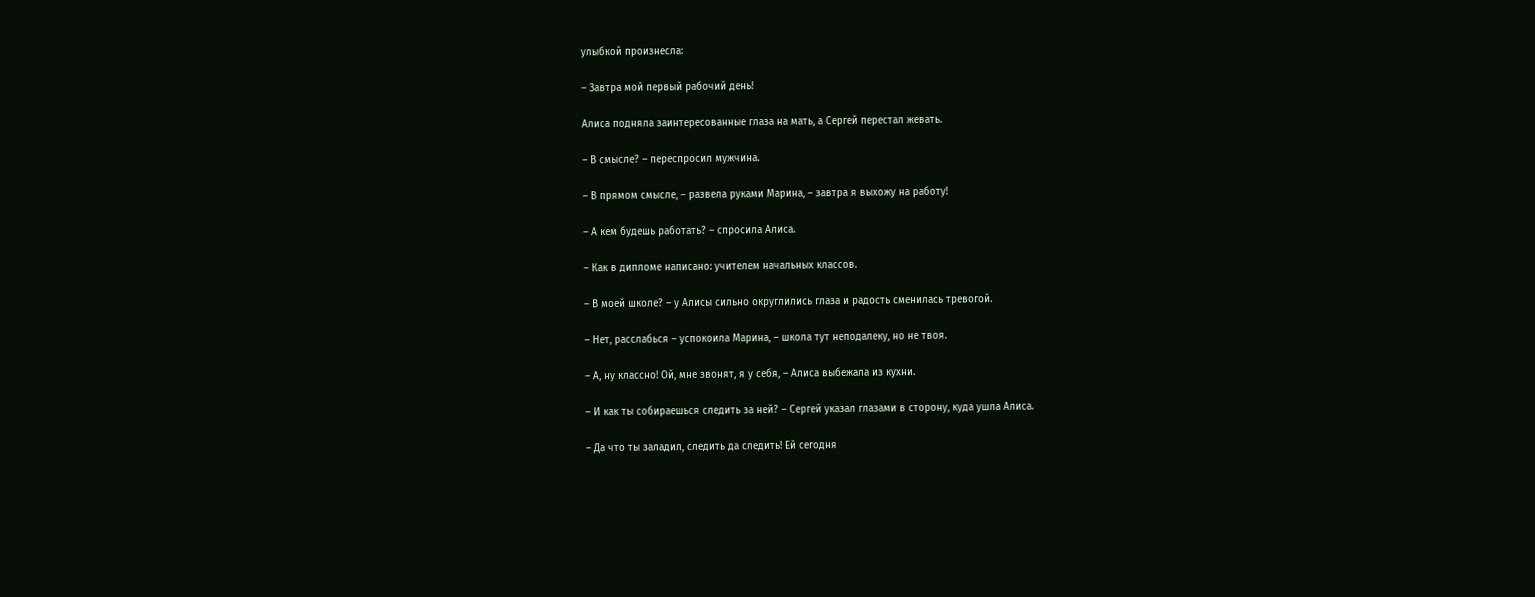улыбкой произнесла:

– Завтра мой первый рабочий день!

Алиса подняла заинтересованные глаза на мать, а Сергей перестал жевать.

– В смысле? – переспросил мужчина.

– В прямом смысле, – развела руками Марина, – завтра я выхожу на работу!

– А кем будешь работать? – спросила Алиса.

– Как в дипломе написано: учителем начальных классов.

– В моей школе? – у Алисы сильно округлились глаза и радость сменилась тревогой.

– Нет, расслабься – успокоила Марина, – школа тут неподалеку, но не твоя.

– А, ну классно! Ой, мне звонят, я у себя, – Алиса выбежала из кухни.

– И как ты собираешься следить за ней? – Сергей указал глазами в сторону, куда ушла Алиса.

– Да что ты заладил, следить да следить! Ей сегодня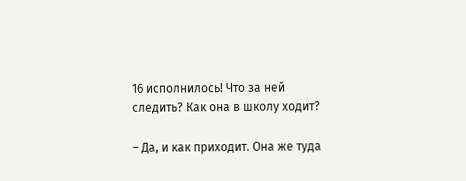16 исполнилось! Что за ней следить? Как она в школу ходит?

– Да, и как приходит. Она же туда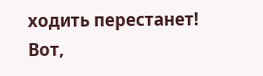ходить перестанет! Вот,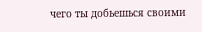чего ты добьешься своими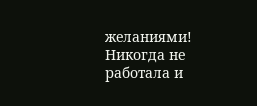желаниями! Никогда не работала и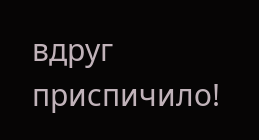вдруг приспичило!